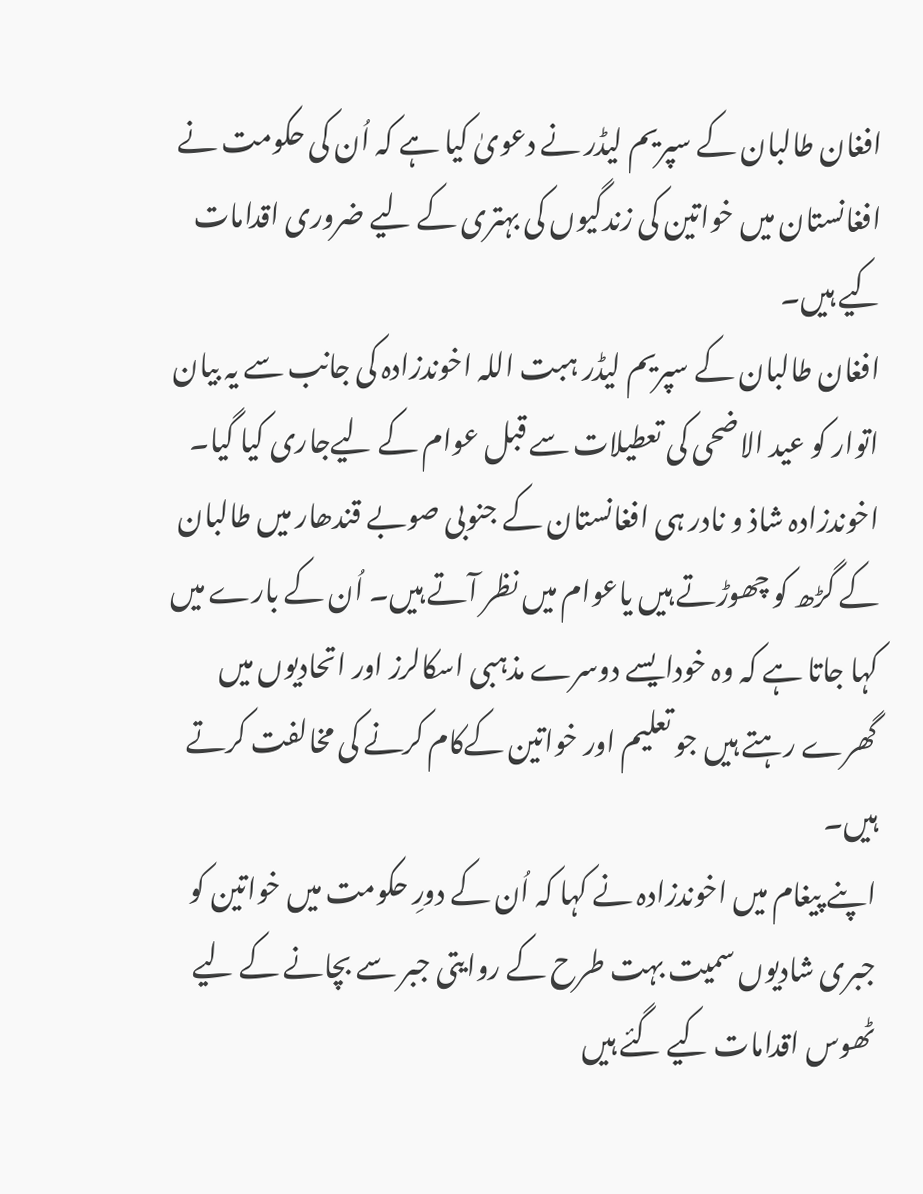افغان طالبان کے سپریم لیڈر نے دعویٰ کیا ہے کہ اُن کی حکومت نے افغانستان میں خواتین کی زندگیوں کی بہتری کے لیے ضروری اقدامات کیے ہیں۔
افغان طالبان کے سپریم لیڈر ہبت اللہ اخوندزادہ کی جانب سے یہ بیان اتوار کو عید الاضحی کی تعطیلات سے قبل عوام کے لیےجاری کیا گیا۔
اخوندزادہ شاذ و نادر ہی افغانستان کے جنوبی صوبے قندھار میں طالبان کے گڑھ کو چھوڑتے ہیں یاعوام میں نظر آتے ہیں۔ اُن کے بارے میں کہا جاتا ہے کہ وہ خودایسے دوسرے مذہبی اسکالرز اور اتحادیوں میں گھرے رہتے ہیں جو تعلیم اور خواتین کےکام کرنے کی مخالفت کرتے ہیں۔
اپنے پیغام میں اخوندزادہ نے کہا کہ اُن کے دورِ حکومت میں خواتین کو جبری شادیوں سمیت بہت طرح کے روایتی جبر سے بچانے کے لیے ٹھوس اقدامات کیے گئے ہیں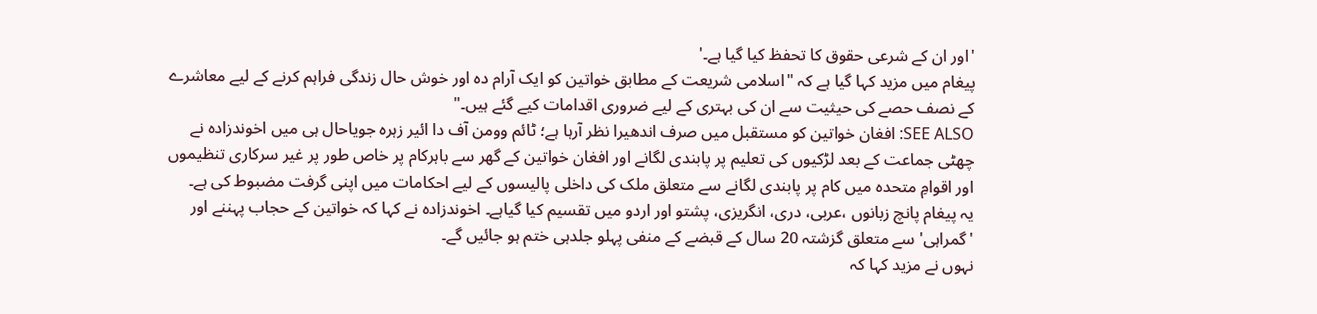'اور ان کے شرعی حقوق کا تحفظ کیا گیا ہے۔'
پیغام میں مزید کہا گیا ہے کہ "اسلامی شریعت کے مطابق خواتین کو ایک آرام دہ اور خوش حال زندگی فراہم کرنے کے لیے معاشرے کے نصف حصے کی حیثیت سے ان کی بہتری کے لیے ضروری اقدامات کیے گئے ہیں۔"
SEE ALSO: افغان خواتین کو مستقبل میں صرف اندھیرا نظر آرہا ہے؛ ٹائم وومن آف دا ائیر زہرہ جویاحال ہی میں اخوندزادہ نے چھٹی جماعت کے بعد لڑکیوں کی تعلیم پر پابندی لگانے اور افغان خواتین کے گھر سے باہرکام پر خاص طور پر غیر سرکاری تنظیموں اور اقوامِ متحدہ میں کام پر پابندی لگانے سے متعلق ملک کی داخلی پالیسوں کے لیے احکامات میں اپنی گرفت مضبوط کی ہے۔
یہ پیغام پانچ زبانوں ،عربی، دری، انگریزی، پشتو اور اردو میں تقسیم کیا گیاہے۔ اخوندزادہ نے کہا کہ خواتین کے حجاب پہننے اور 'گمراہی' سے متعلق گزشتہ 20 سال کے قبضے کے منفی پہلو جلدہی ختم ہو جائیں گے۔
نہوں نے مزید کہا کہ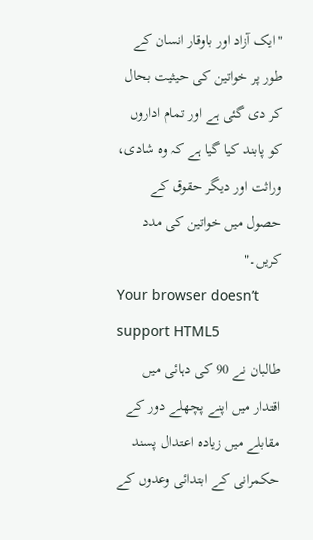"ایک آزاد اور باوقار انسان کے طور پر خواتین کی حیثیت بحال کر دی گئی ہے اور تمام اداروں کو پابند کیا گیا ہے کہ وہ شادی، وراثت اور دیگر حقوق کے حصول میں خواتین کی مدد کریں۔"
Your browser doesn’t support HTML5
طالبان نے 90 کی دہائی میں اقتدار میں اپنے پچھلے دور کے مقابلے میں زیادہ اعتدال پسند حکمرانی کے ابتدائی وعدوں کے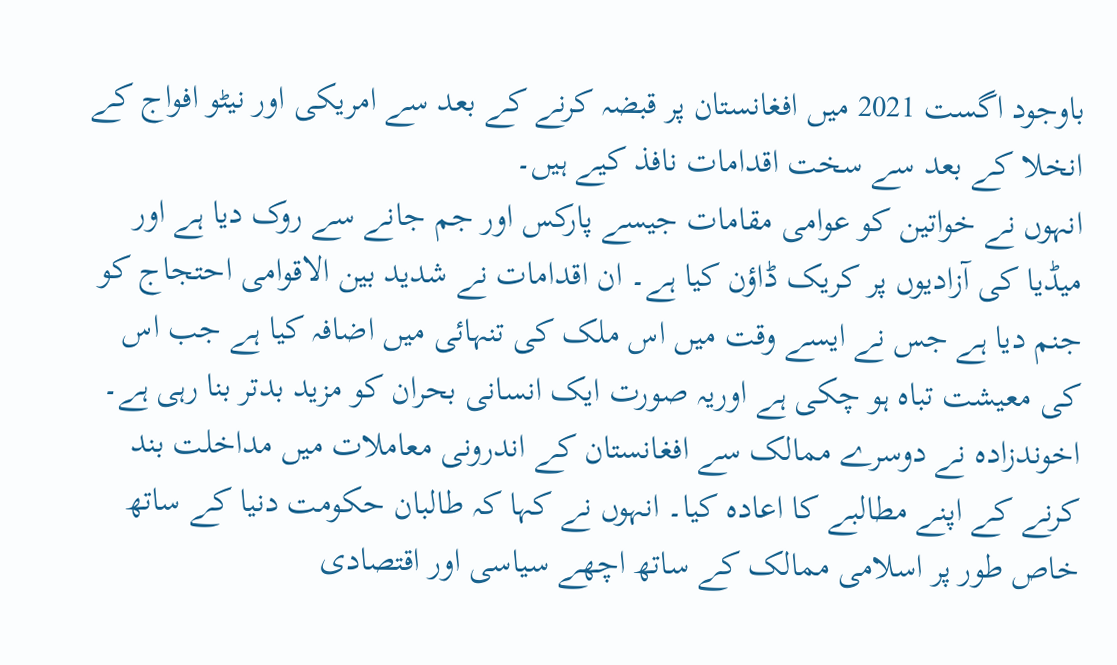باوجود اگست 2021 میں افغانستان پر قبضہ کرنے کے بعد سے امریکی اور نیٹو افواج کے انخلا کے بعد سے سخت اقدامات نافذ کیے ہیں۔
انہوں نے خواتین کو عوامی مقامات جیسے پارکس اور جم جانے سے روک دیا ہے اور میڈیا کی آزادیوں پر کریک ڈاؤن کیا ہے۔ ان اقدامات نے شدید بین الاقوامی احتجاج کو جنم دیا ہے جس نے ایسے وقت میں اس ملک کی تنہائی میں اضافہ کیا ہے جب اس کی معیشت تباہ ہو چکی ہے اوریہ صورت ایک انسانی بحران کو مزید بدتر بنا رہی ہے۔
اخوندزادہ نے دوسرے ممالک سے افغانستان کے اندرونی معاملات میں مداخلت بند کرنے کے اپنے مطالبے کا اعادہ کیا۔ انہوں نے کہا کہ طالبان حکومت دنیا کے ساتھ خاص طور پر اسلامی ممالک کے ساتھ اچھے سیاسی اور اقتصادی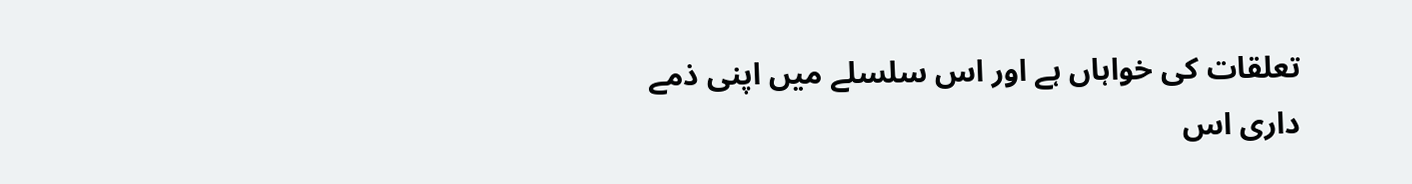تعلقات کی خواہاں ہے اور اس سلسلے میں اپنی ذمے داری اس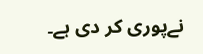نےپوری کر دی ہے۔